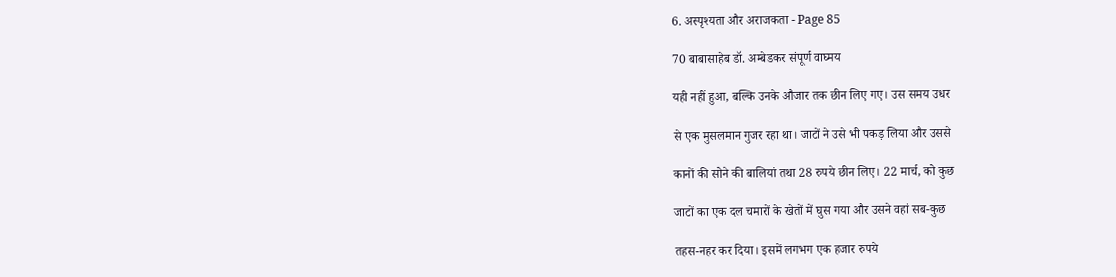6. अस्पृश्यता और अराजकता - Page 85

70 बाबासाहेब डॉ. अम्बेडकर संपूर्ण वाघ्मय

यही नहीं हुआ, बल्कि उनके औजार तक छीन लिए गए। उस समय उधर

से एक मुसलमान गुजर रहा था। जाटों ने उसे भी पकड़ लिया और उससे

कानों की सोने की बालियां तथा 28 रुपये छीन लिए। 22 मार्च, को कुछ

जाटों का एक दल चमारों के खेतों में घुस गया और उसने वहां सब-कुछ

तहस-नहर कर दिया। इसमें लगभग एक हजार रुपये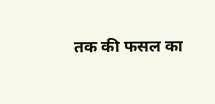तक की फसल का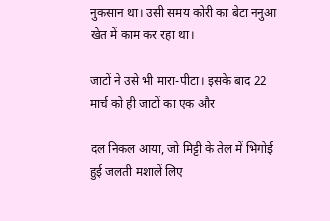नुकसान था। उसी समय कोरी का बेटा ननुआ खेत में काम कर रहा था।

जाटों ने उसे भी मारा-पीटा। इसके बाद 22 मार्च को ही जाटों का एक और

दल निकल आया, जो मिट्टी के तेल में भिगोई हुई जलती मशालें लिए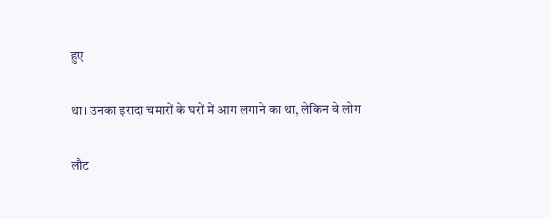हुए

था। उनका इरादा चमारों के घरों में आग लगाने का था, लेकिन वे लोग

लौट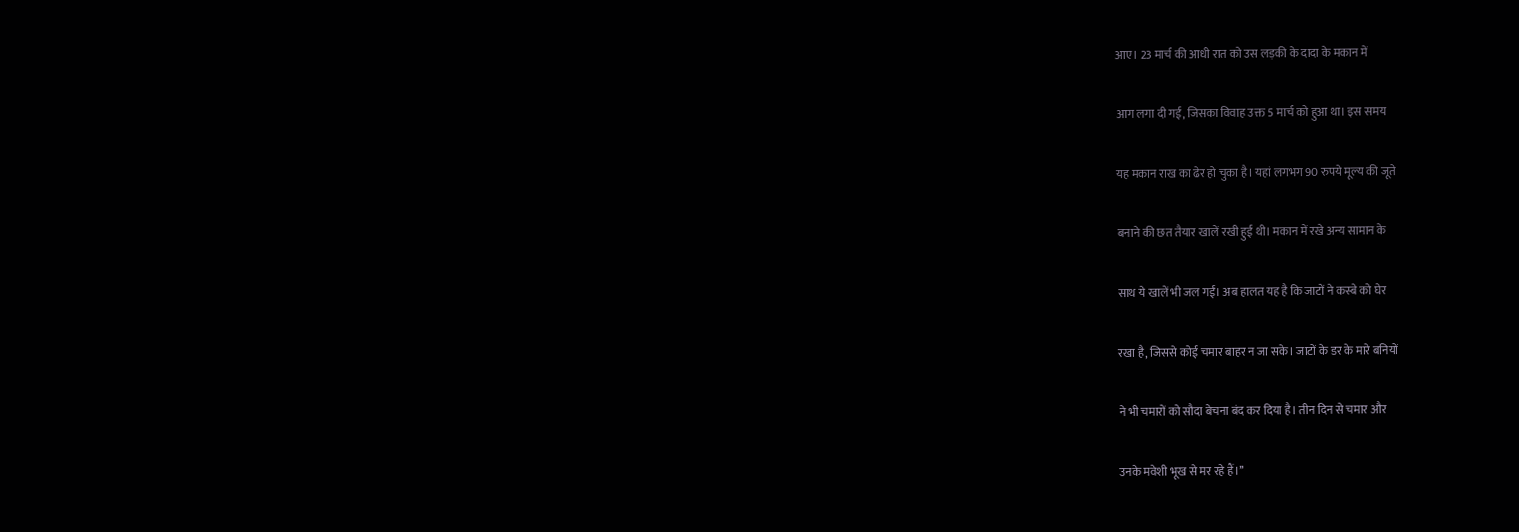आए। 23 मार्च की आधी रात को उस लड़की के दादा के मकान में

आग लगा दी गई, जिसका विवाह उक्त 5 मार्च को हुआ था। इस समय

यह मकान राख का ढेर हो चुका है। यहां लगभग 90 रुपये मूल्य की जूते

बनाने की छत तैयार खालें रखी हुई थी। मकान में रखे अन्य सामान के

साथ ये खालें भी जल गईं। अब हालत यह है कि जाटों ने कस्बे को घेर

रखा है, जिससे कोई चमार बाहर न जा सके। जाटों के डर के मारे बनियों

ने भी चमारों को सौदा बेचना बंद कर दिया है। तीन दिन से चमार और

उनके मवेशी भूख से मर रहे हैं।’’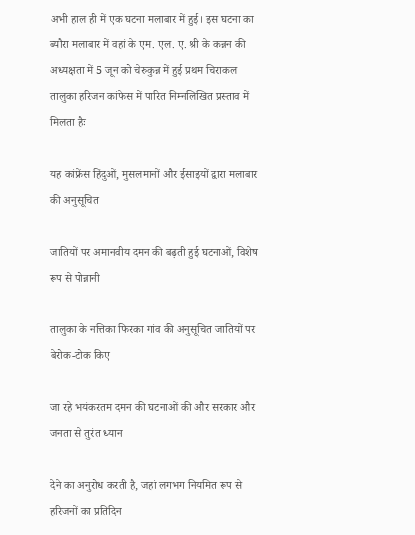अभी हाल ही में एक घटना मलाबार में हुई। इस घटना का ब्यौरा मलाबार में वहां के एम. एल. ए. श्री के कन्नन की अध्यक्षता में 5 जून को चेरुकुन्न में हुई प्रथम चिराकल तालुका हरिजन कांफेस में पारित निम्नलिखित प्रस्ताव में मिलता हैः

यह कांफ्रेंस हिंदुओं, मुसलमानों और ईसाइयों द्वारा मलाबार की अनुसूचित

जातियों पर अमानवीय दमन की बढ़ती हुई घटनाओं, विशेष रूप से पोन्नानी

तालुका के नत्तिका फिरका गांव की अनुसूचित जातियों पर बेरोक-टोक किए

जा रहे भयंकरतम दमन की घटनाओं की और सरकार और जनता से तुरंत ध्यान

देने का अनुरोध करती है, जहां लगभग नियमित रूप से हरिजनों का प्रतिदिन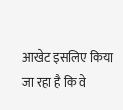आखेट इसलिए किया जा रहा है कि वे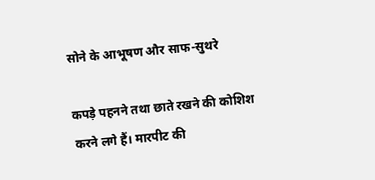सोने के आभूषण और साफ-सुथरे

कपड़े पहनने तथा छाते रखने की कोशिश करने लगे हैं। मारपीट की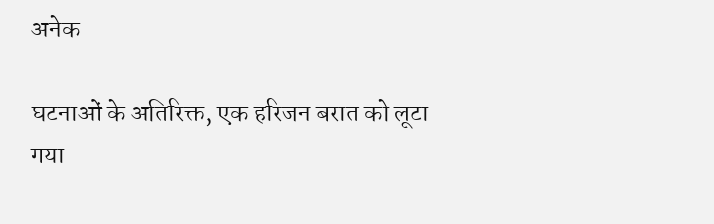अनेक

घटनाओं के अतिरिक्त, एक हरिजन बरात को लूटा गया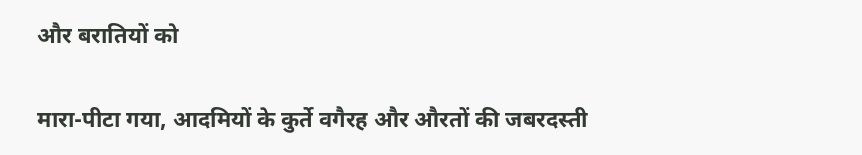और बरातियों को

मारा-पीटा गया, आदमियों के कुर्ते वगैरह और औरतों की जबरदस्ती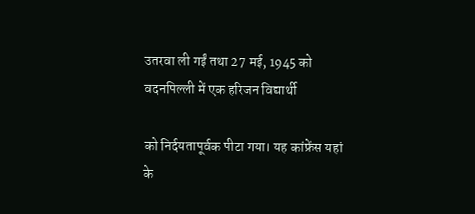उतरवा ली गईं तथा 27 मई, 1945 को वदनपिल्ली में एक हरिजन विद्यार्थी

को निर्दयतापूर्वक पीटा गया। यह कांफ्रेंस यहां के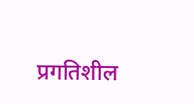प्रगतिशील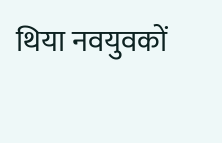थिया नवयुवकों